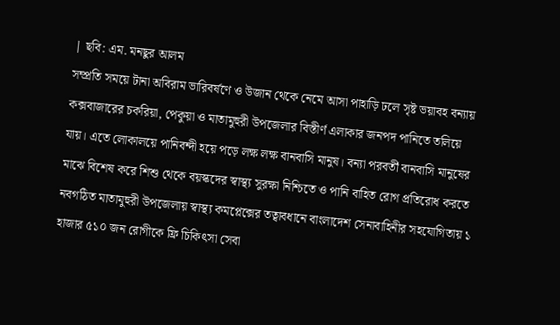| ছবি: এম. মনছুর আলম
সম্প্রতি সময়ে টানা অবিরাম ভারিবর্ষণে ও উজান থেকে নেমে আসা পাহাড়ি ঢলে সৃষ্ট ভয়াবহ বন্যায় কক্সবাজারের চকরিয়া, পেকুয়া ও মাতামুহুরী উপজেলার বিস্তীর্ণ এলাকার জনপদ পানিতে তলিয়ে যায়। এতে লোকালয়ে পানিবন্দী হয়ে পড়ে লক্ষ লক্ষ বানবাসি মানুষ। বন্যা পরবর্তী বানবাসি মানুষের মাঝে বিশেষ করে শিশু থেকে বয়স্কদের স্বাস্থ্য সুরক্ষা নিশ্চিতে ও পানি বাহিত রোগ প্রতিরোধ করতে নবগঠিত মাতামুহুরী উপজেলায় স্বাস্থ্য কমপ্লেক্সের তত্বাবধানে বাংলাদেশ সেনাবাহিনীর সহযোগিতায় ১ হাজার ৫১০ জন রোগীকে ফ্রি চিকিৎসা সেবা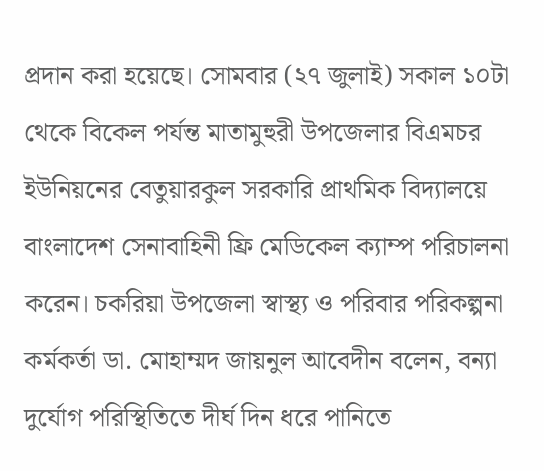প্রদান করা হয়েছে। সোমবার (২৭ জুলাই) সকাল ১০টা থেকে বিকেল পর্যন্ত মাতামুহুরী উপজেলার বিএমচর ইউনিয়নের বেতুয়ারকুল সরকারি প্রাথমিক বিদ্যালয়ে বাংলাদেশ সেনাবাহিনী ফ্রি মেডিকেল ক্যাম্প পরিচালনা করেন। চকরিয়া উপজেলা স্বাস্থ্য ও পরিবার পরিকল্পনা কর্মকর্তা ডা. মোহাম্মদ জায়নুল আবেদীন বলেন, বন্যা দুর্যোগ পরিস্থিতিতে দীর্ঘ দিন ধরে পানিতে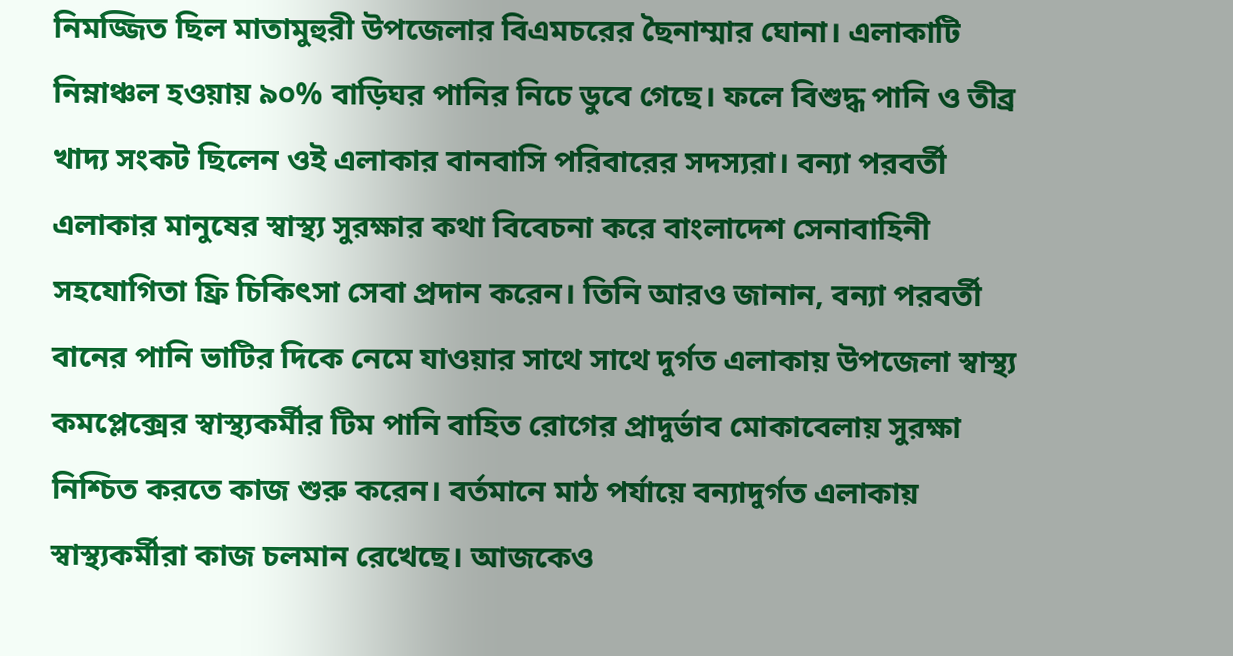নিমজ্জিত ছিল মাতামুহুরী উপজেলার বিএমচরের ছৈনাম্মার ঘোনা। এলাকাটি নিম্নাঞ্চল হওয়ায় ৯০% বাড়িঘর পানির নিচে ডুবে গেছে। ফলে বিশুদ্ধ পানি ও তীব্র খাদ্য সংকট ছিলেন ওই এলাকার বানবাসি পরিবারের সদস্যরা। বন্যা পরবর্তী এলাকার মানুষের স্বাস্থ্য সুরক্ষার কথা বিবেচনা করে বাংলাদেশ সেনাবাহিনী সহযোগিতা ফ্রি চিকিৎসা সেবা প্রদান করেন। তিনি আরও জানান, বন্যা পরবর্তী বানের পানি ভাটির দিকে নেমে যাওয়ার সাথে সাথে দুর্গত এলাকায় উপজেলা স্বাস্থ্য কমপ্লেক্সের স্বাস্থ্যকর্মীর টিম পানি বাহিত রোগের প্রাদুর্ভাব মোকাবেলায় সুরক্ষা নিশ্চিত করতে কাজ শুরু করেন। বর্তমানে মাঠ পর্যায়ে বন্যাদুর্গত এলাকায় স্বাস্থ্যকর্মীরা কাজ চলমান রেখেছে। আজকেও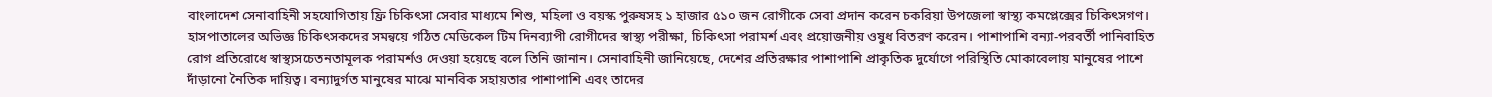বাংলাদেশ সেনাবাহিনী সহযোগিতায় ফ্রি চিকিৎসা সেবার মাধ্যমে শিশু, মহিলা ও বয়স্ক পুরুষসহ ১ হাজার ৫১০ জন রোগীকে সেবা প্রদান করেন চকরিয়া উপজেলা স্বাস্থ্য কমপ্লেক্সের চিকিৎসগণ। হাসপাতালের অভিজ্ঞ চিকিৎসকদের সমন্বয়ে গঠিত মেডিকেল টিম দিনব্যাপী রোগীদের স্বাস্থ্য পরীক্ষা, চিকিৎসা পরামর্শ এবং প্রয়োজনীয় ওষুধ বিতরণ করেন। পাশাপাশি বন্যা-পরবর্তী পানিবাহিত রোগ প্রতিরোধে স্বাস্থ্যসচেতনতামূলক পরামর্শও দেওয়া হয়েছে বলে তিনি জানান। সেনাবাহিনী জানিয়েছে, দেশের প্রতিরক্ষার পাশাপাশি প্রাকৃতিক দুর্যোগে পরিস্থিতি মোকাবেলায় মানুষের পাশে দাঁড়ানো নৈতিক দায়িত্ব। বন্যাদুর্গত মানুষের মাঝে মানবিক সহায়তার পাশাপাশি এবং তাদের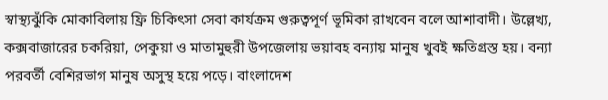স্বাস্থ্যঝুঁকি মোকাবিলায় ফ্রি চিকিৎসা সেবা কার্যক্রম গুরুত্বপূর্ণ ভূমিকা রাখবেন বলে আশাবাদী। উল্লেখ্য, কক্সবাজারের চকরিয়া, পেকুয়া ও মাতামুহুরী উপজেলায় ভয়াবহ বন্যায় মানুষ খুবই ক্ষতিগ্রস্ত হয়। বন্যা পরবর্তী বেশিরভাগ মানুষ অসুস্থ হয়ে পড়ে। বাংলাদেশ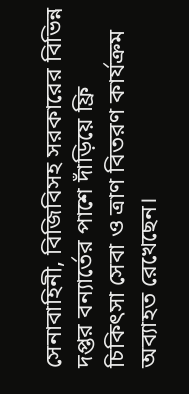সেনাবাহিনী, বিজিবিসহ সরকারের বিভিন্ন দপ্তর বন্যার্তের পাশে দাঁড়িয়ে ফ্রি চিকিৎসা সেবা ও ত্রাণ বিতরণ কার্যক্রম অব্যাহত রেখেছেন।